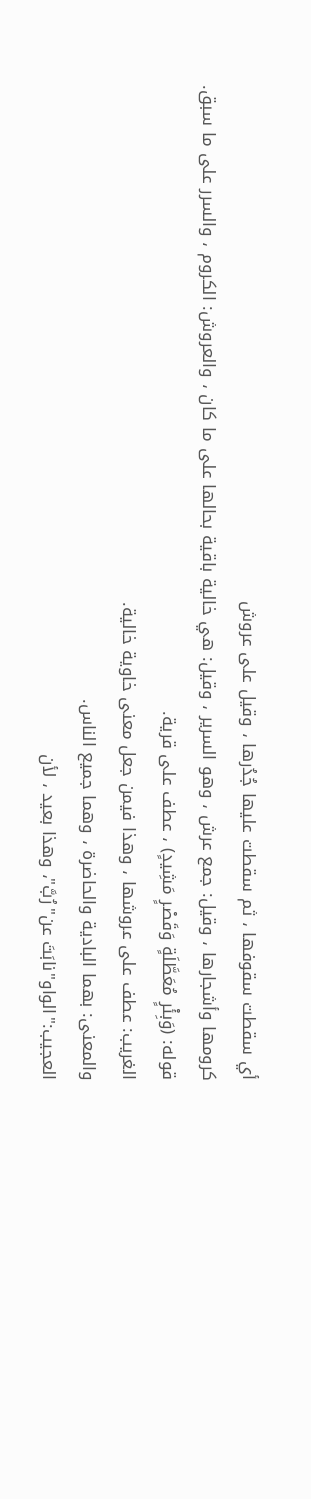أي سقطت سقوفها ، ثم سقطت عليها جُدُرها ، وقيل على عروش
كرومها وأشجارها ، وقيل: جمع عرش ، وهو السرير ، وقيل: هي خالية باقية بحالها على ما كان ، والعروش: الكروم ، والسرر على ما سبق.
قوله: (وَبِئْرٍ مُعَطَّلَةٍ وَقَصْرٍ مَشِيدٍ) ، عطف على قرية.
الغريب: عطف على عروشها ، وهذا فيمن جعل معنى خاوية خالية.
والمعنى: بهما البادية والحاضرة ، وهما جميع الناس.
العجيب:"الواو"نابَتَ عن"رُبَّ"، وهذا بعيد ، لأن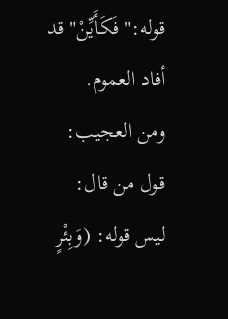قوله:"فَكَأَيِّنْ"قد
أفاد العموم.
ومن العجيب: قول من قال: ليس قوله: (وَبِئْرٍ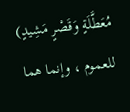مُعَطَّلَةٍ وَقَصْرٍ مَشِيدٍ) للعموم ، وإنما هما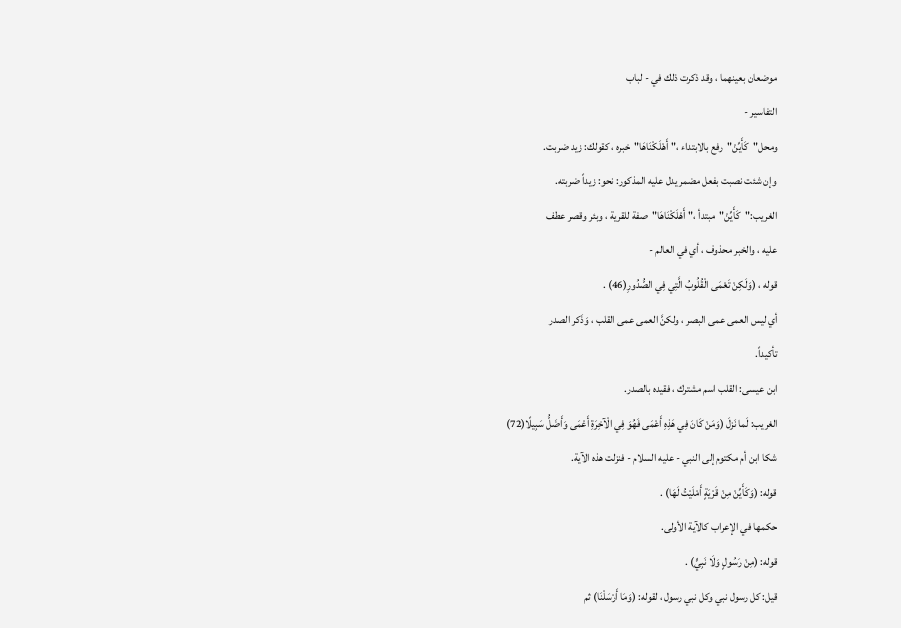موضعان بعينهما ، وقد ذكرت ذلك في - لباب
التفاسير -
ومحل"كَأَيِّنْ"رفع بالابتداء ،"أَهْلَكْنَاهَا"خبره ، كقولك: زيد ضربت.
وإن شئت نصبت بفعل مضمر يدل عليه المذكور: نحو: زيداً ضربته.
الغريب:"كَأَيِّنْ"مبتدأ ،"أَهْلَكْنَاهَا"صفة للقرية ، وبئر وقصر عطف
عليه ، والخبر محذوف ، أي في العالم -
قوله ، (وَلَكِنْ تَعْمَى الْقُلُوبُ الَّتِي فِي الصُّدُورِ(46) .
أي ليس العمى عمى البصر ، ولكنَّ العمى عمى القلب ، وَذَكر الصدر
تأكيداً.
ابن عيسى: القلب اسم مشترك ، فقيده بالصدر.
الغريب: لَما نَزلَ (وَمَنْ كَانَ فِي هَذِهِ أَعْمَى فَهُوَ فِي الْآخِرَةِ أَعْمَى وَأَضَلُّ سَبِيلًا(72)
شكا ابن أم مكتوم إلى النبي - عليه السلام - فنزلت هذه الآية.
قوله: (وَكَأَيِّنْ مِنْ قَرْيَةٍ أَمْلَيْتُ لَهَا) .
حكمها في الإعراب كالآية الأولى.
قوله: (مِنْ رَسُولٍ وَلَا نَبِيٍّ) .
قيل: كل رسول نبي وكل نبي رسول ، لقوله: (وَمَا أَرْسَلْنَا) ثم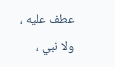عطف عليه ، ولا نبي ،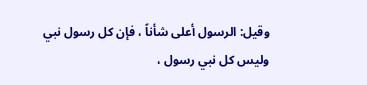وقيل: الرسول أعلى شأناً ، فإن كل رسول نبي
وليس كل نبي رسول ،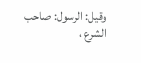وقيل: الرسول: صاحب الشرع ،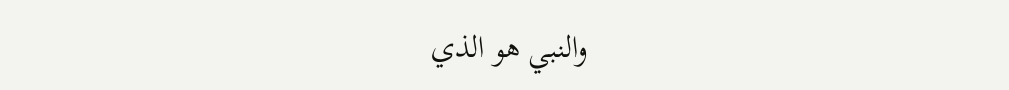والنبي هو الذي